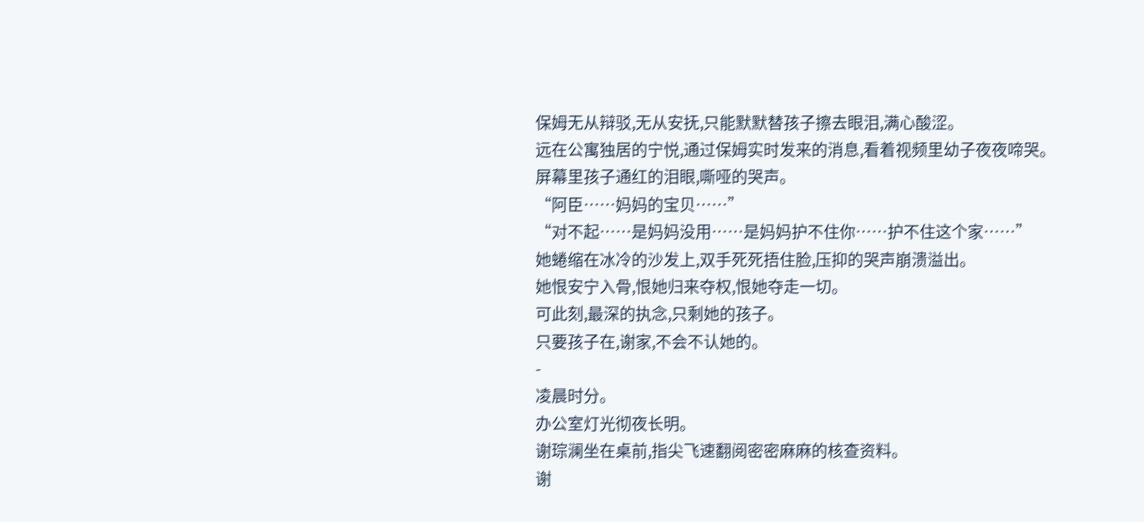保姆无从辩驳,无从安抚,只能默默替孩子擦去眼泪,满心酸涩。
远在公寓独居的宁悦,通过保姆实时发来的消息,看着视频里幼子夜夜啼哭。
屏幕里孩子通红的泪眼,嘶哑的哭声。
“阿臣……妈妈的宝贝……”
“对不起……是妈妈没用……是妈妈护不住你……护不住这个家……”
她蜷缩在冰冷的沙发上,双手死死捂住脸,压抑的哭声崩溃溢出。
她恨安宁入骨,恨她归来夺权,恨她夺走一切。
可此刻,最深的执念,只剩她的孩子。
只要孩子在,谢家,不会不认她的。
-
凌晨时分。
办公室灯光彻夜长明。
谢琮澜坐在桌前,指尖飞速翻阅密密麻麻的核查资料。
谢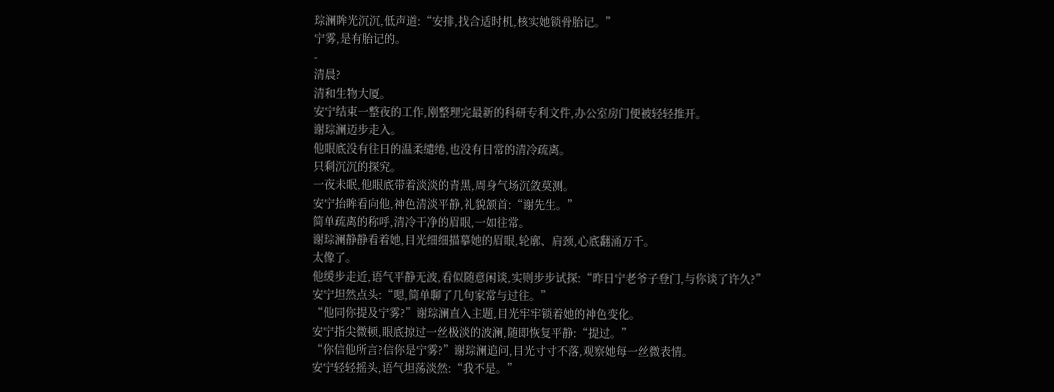琮澜眸光沉沉,低声道:“安排,找合适时机,核实她锁骨胎记。”
宁雾,是有胎记的。
-
清晨?
清和生物大厦。
安宁结束一整夜的工作,刚整理完最新的科研专利文件,办公室房门便被轻轻推开。
谢琮澜迈步走入。
他眼底没有往日的温柔缱绻,也没有日常的清冷疏离。
只剩沉沉的探究。
一夜未眠,他眼底带着淡淡的青黑,周身气场沉敛莫测。
安宁抬眸看向他,神色清淡平静,礼貌颔首:“谢先生。”
简单疏离的称呼,清冷干净的眉眼,一如往常。
谢琮澜静静看着她,目光细细描摹她的眉眼,轮廓、肩颈,心底翻涌万千。
太像了。
他缓步走近,语气平静无波,看似随意闲谈,实则步步试探:“昨日宁老爷子登门,与你谈了许久?”
安宁坦然点头:“嗯,简单聊了几句家常与过往。”
“他同你提及宁雾?”谢琮澜直入主题,目光牢牢锁着她的神色变化。
安宁指尖微顿,眼底掠过一丝极淡的波澜,随即恢复平静:“提过。”
“你信他所言?信你是宁雾?”谢琮澜追问,目光寸寸不落,观察她每一丝微表情。
安宁轻轻摇头,语气坦荡淡然:“我不是。”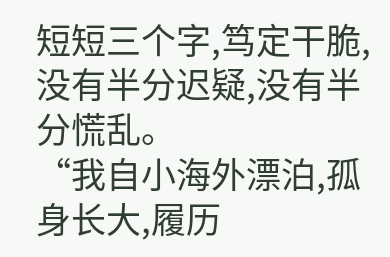短短三个字,笃定干脆,没有半分迟疑,没有半分慌乱。
“我自小海外漂泊,孤身长大,履历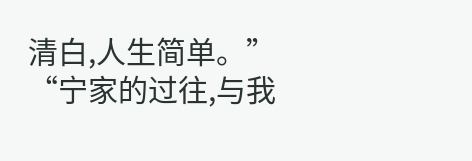清白,人生简单。”
“宁家的过往,与我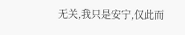无关,我只是安宁,仅此而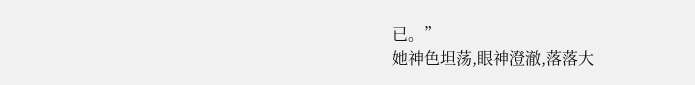已。”
她神色坦荡,眼神澄澈,落落大